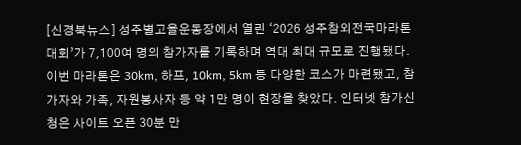[신경북뉴스] 성주별고을운동장에서 열린 ‘2026 성주참외전국마라톤대회’가 7,100여 명의 참가자를 기록하며 역대 최대 규모로 진행됐다. 이번 마라톤은 30km, 하프, 10km, 5km 등 다양한 코스가 마련됐고, 참가자와 가족, 자원봉사자 등 약 1만 명이 현장을 찾았다. 인터넷 참가신청은 사이트 오픈 30분 만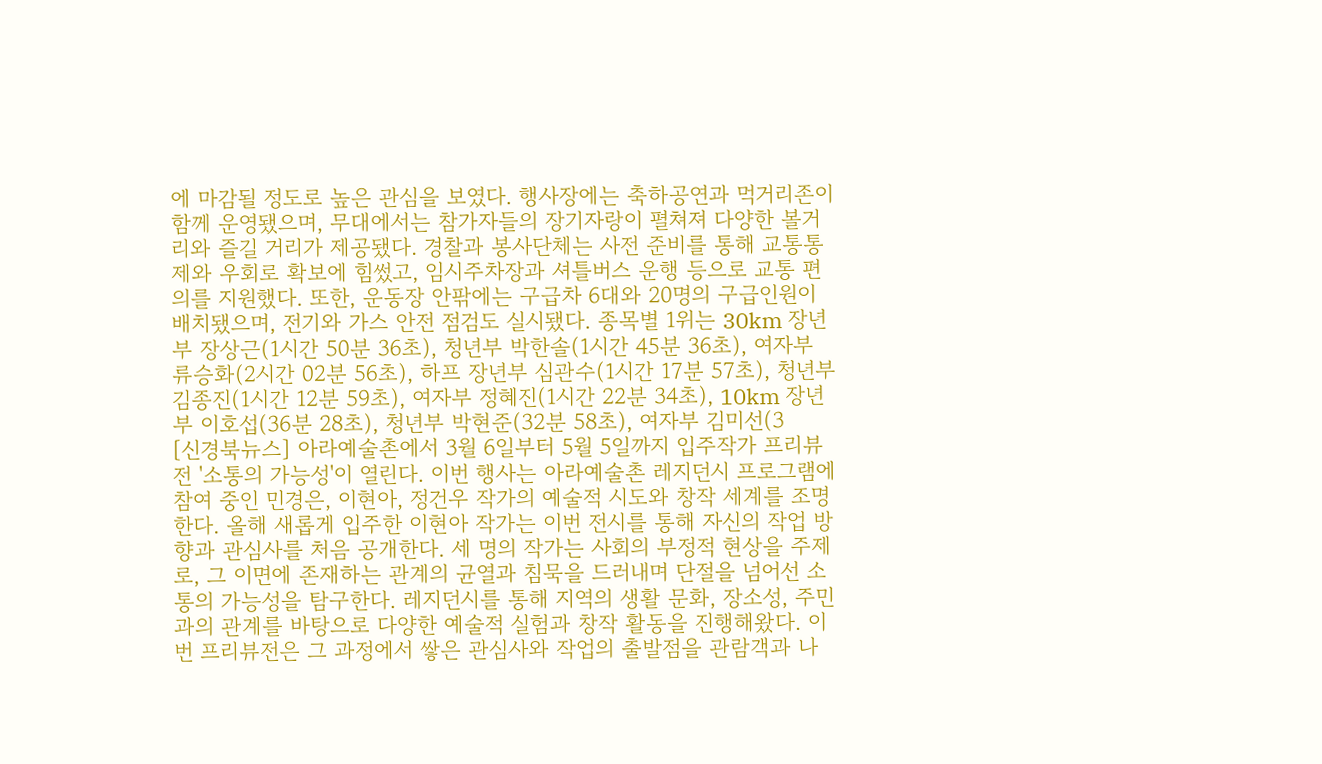에 마감될 정도로 높은 관심을 보였다. 행사장에는 축하공연과 먹거리존이 함께 운영됐으며, 무대에서는 참가자들의 장기자랑이 펼쳐져 다양한 볼거리와 즐길 거리가 제공됐다. 경찰과 봉사단체는 사전 준비를 통해 교통통제와 우회로 확보에 힘썼고, 임시주차장과 셔틀버스 운행 등으로 교통 편의를 지원했다. 또한, 운동장 안팎에는 구급차 6대와 20명의 구급인원이 배치됐으며, 전기와 가스 안전 점검도 실시됐다. 종목별 1위는 30km 장년부 장상근(1시간 50분 36초), 청년부 박한솔(1시간 45분 36초), 여자부 류승화(2시간 02분 56초), 하프 장년부 심관수(1시간 17분 57초), 청년부 김종진(1시간 12분 59초), 여자부 정혜진(1시간 22분 34초), 10km 장년부 이호섭(36분 28초), 청년부 박현준(32분 58초), 여자부 김미선(3
[신경북뉴스] 아라예술촌에서 3월 6일부터 5월 5일까지 입주작가 프리뷰전 '소통의 가능성'이 열린다. 이번 행사는 아라예술촌 레지던시 프로그램에 참여 중인 민경은, 이현아, 정건우 작가의 예술적 시도와 창작 세계를 조명한다. 올해 새롭게 입주한 이현아 작가는 이번 전시를 통해 자신의 작업 방향과 관심사를 처음 공개한다. 세 명의 작가는 사회의 부정적 현상을 주제로, 그 이면에 존재하는 관계의 균열과 침묵을 드러내며 단절을 넘어선 소통의 가능성을 탐구한다. 레지던시를 통해 지역의 생활 문화, 장소성, 주민과의 관계를 바탕으로 다양한 예술적 실험과 창작 활동을 진행해왔다. 이번 프리뷰전은 그 과정에서 쌓은 관심사와 작업의 출발점을 관람객과 나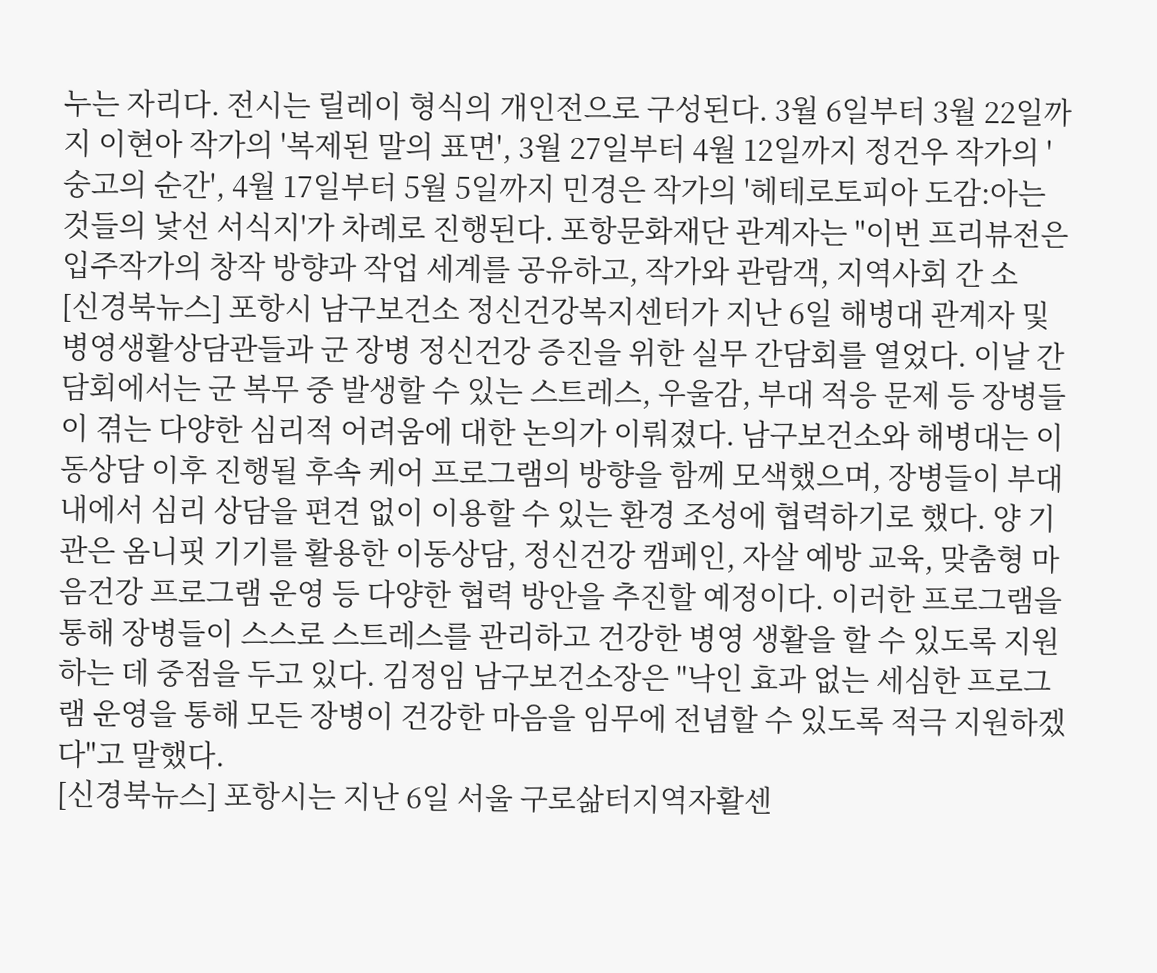누는 자리다. 전시는 릴레이 형식의 개인전으로 구성된다. 3월 6일부터 3월 22일까지 이현아 작가의 '복제된 말의 표면', 3월 27일부터 4월 12일까지 정건우 작가의 '숭고의 순간', 4월 17일부터 5월 5일까지 민경은 작가의 '헤테로토피아 도감:아는 것들의 낯선 서식지'가 차례로 진행된다. 포항문화재단 관계자는 "이번 프리뷰전은 입주작가의 창작 방향과 작업 세계를 공유하고, 작가와 관람객, 지역사회 간 소
[신경북뉴스] 포항시 남구보건소 정신건강복지센터가 지난 6일 해병대 관계자 및 병영생활상담관들과 군 장병 정신건강 증진을 위한 실무 간담회를 열었다. 이날 간담회에서는 군 복무 중 발생할 수 있는 스트레스, 우울감, 부대 적응 문제 등 장병들이 겪는 다양한 심리적 어려움에 대한 논의가 이뤄졌다. 남구보건소와 해병대는 이동상담 이후 진행될 후속 케어 프로그램의 방향을 함께 모색했으며, 장병들이 부대 내에서 심리 상담을 편견 없이 이용할 수 있는 환경 조성에 협력하기로 했다. 양 기관은 옴니핏 기기를 활용한 이동상담, 정신건강 캠페인, 자살 예방 교육, 맞춤형 마음건강 프로그램 운영 등 다양한 협력 방안을 추진할 예정이다. 이러한 프로그램을 통해 장병들이 스스로 스트레스를 관리하고 건강한 병영 생활을 할 수 있도록 지원하는 데 중점을 두고 있다. 김정임 남구보건소장은 "낙인 효과 없는 세심한 프로그램 운영을 통해 모든 장병이 건강한 마음을 임무에 전념할 수 있도록 적극 지원하겠다"고 말했다.
[신경북뉴스] 포항시는 지난 6일 서울 구로삶터지역자활센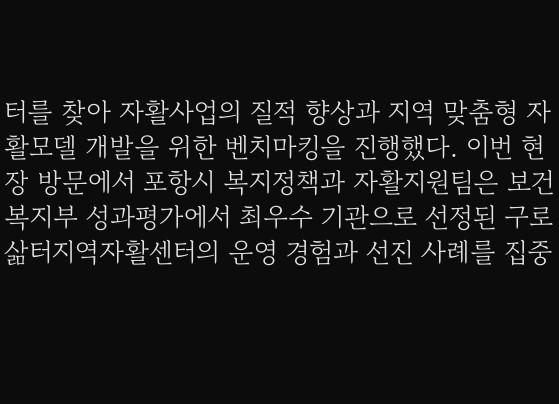터를 찾아 자활사업의 질적 향상과 지역 맞춤형 자활모델 개발을 위한 벤치마킹을 진행했다. 이번 현장 방문에서 포항시 복지정책과 자활지원팀은 보건복지부 성과평가에서 최우수 기관으로 선정된 구로삶터지역자활센터의 운영 경험과 선진 사례를 집중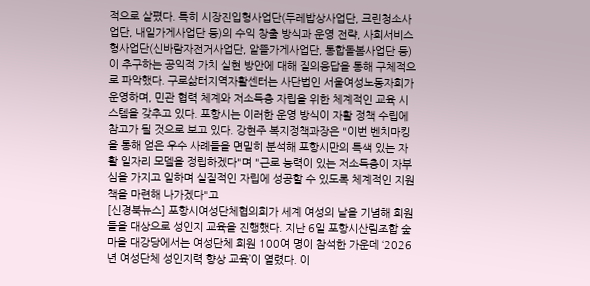적으로 살폈다. 특히 시장진입형사업단(두레밥상사업단, 크린청소사업단, 내일가게사업단 등)의 수익 창출 방식과 운영 전략, 사회서비스형사업단(신바람자전거사업단, 알뜰가게사업단, 통합돌봄사업단 등)이 추구하는 공익적 가치 실현 방안에 대해 질의응답을 통해 구체적으로 파악했다. 구로삶터지역자활센터는 사단법인 서울여성노동자회가 운영하며, 민관 협력 체계와 저소득층 자립을 위한 체계적인 교육 시스템을 갖추고 있다. 포항시는 이러한 운영 방식이 자활 정책 수립에 참고가 될 것으로 보고 있다. 강현주 복지정책과장은 "이번 벤치마킹을 통해 얻은 우수 사례들을 면밀히 분석해 포항시만의 특색 있는 자활 일자리 모델을 정립하겠다"며 "근로 능력이 있는 저소득층이 자부심을 가지고 일하며 실질적인 자립에 성공할 수 있도록 체계적인 지원책을 마련해 나가겠다"고
[신경북뉴스] 포항시여성단체협의회가 세계 여성의 날을 기념해 회원들을 대상으로 성인지 교육을 진행했다. 지난 6일 포항시산림조합 숲마을 대강당에서는 여성단체 회원 100여 명이 참석한 가운데 ‘2026년 여성단체 성인지력 향상 교육’이 열렸다. 이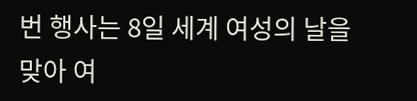번 행사는 8일 세계 여성의 날을 맞아 여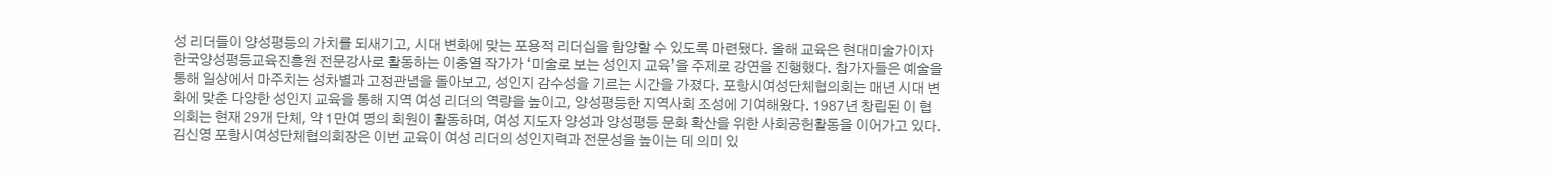성 리더들이 양성평등의 가치를 되새기고, 시대 변화에 맞는 포용적 리더십을 함양할 수 있도록 마련됐다. 올해 교육은 현대미술가이자 한국양성평등교육진흥원 전문강사로 활동하는 이충열 작가가 ‘미술로 보는 성인지 교육’을 주제로 강연을 진행했다. 참가자들은 예술을 통해 일상에서 마주치는 성차별과 고정관념을 돌아보고, 성인지 감수성을 기르는 시간을 가졌다. 포항시여성단체협의회는 매년 시대 변화에 맞춘 다양한 성인지 교육을 통해 지역 여성 리더의 역량을 높이고, 양성평등한 지역사회 조성에 기여해왔다. 1987년 창립된 이 협의회는 현재 29개 단체, 약 1만여 명의 회원이 활동하며, 여성 지도자 양성과 양성평등 문화 확산을 위한 사회공헌활동을 이어가고 있다. 김신영 포항시여성단체협의회장은 이번 교육이 여성 리더의 성인지력과 전문성을 높이는 데 의미 있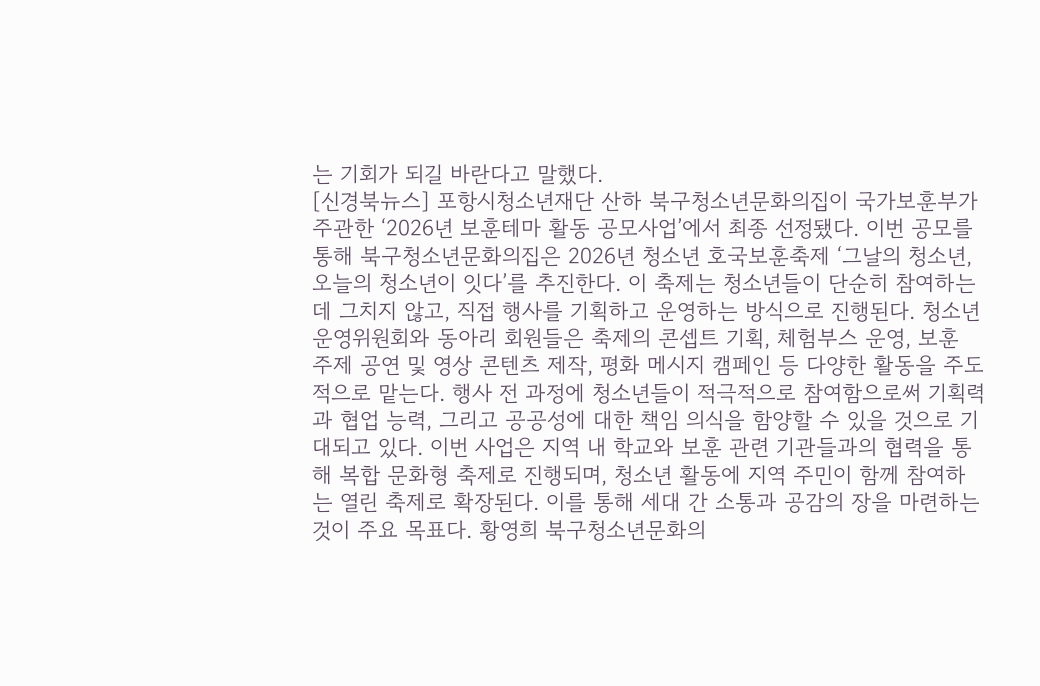는 기회가 되길 바란다고 말했다.
[신경북뉴스] 포항시청소년재단 산하 북구청소년문화의집이 국가보훈부가 주관한 ‘2026년 보훈테마 활동 공모사업’에서 최종 선정됐다. 이번 공모를 통해 북구청소년문화의집은 2026년 청소년 호국보훈축제 ‘그날의 청소년, 오늘의 청소년이 잇다’를 추진한다. 이 축제는 청소년들이 단순히 참여하는 데 그치지 않고, 직접 행사를 기획하고 운영하는 방식으로 진행된다. 청소년운영위원회와 동아리 회원들은 축제의 콘셉트 기획, 체험부스 운영, 보훈 주제 공연 및 영상 콘텐츠 제작, 평화 메시지 캠페인 등 다양한 활동을 주도적으로 맡는다. 행사 전 과정에 청소년들이 적극적으로 참여함으로써 기획력과 협업 능력, 그리고 공공성에 대한 책임 의식을 함양할 수 있을 것으로 기대되고 있다. 이번 사업은 지역 내 학교와 보훈 관련 기관들과의 협력을 통해 복합 문화형 축제로 진행되며, 청소년 활동에 지역 주민이 함께 참여하는 열린 축제로 확장된다. 이를 통해 세대 간 소통과 공감의 장을 마련하는 것이 주요 목표다. 황영희 북구청소년문화의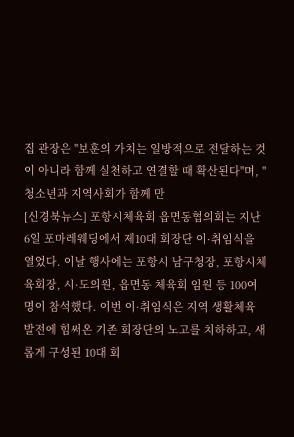집 관장은 "보훈의 가치는 일방적으로 전달하는 것이 아니라 함께 실천하고 연결할 때 확산된다"며, "청소년과 지역사회가 함께 만
[신경북뉴스] 포항시체육회 읍면동협의회는 지난 6일 포마레웨딩에서 제10대 회장단 이·취임식을 열었다. 이날 행사에는 포항시 남구청장, 포항시체육회장, 시·도의원, 읍면동 체육회 임원 등 100여 명이 참석했다. 이번 이·취임식은 지역 생활체육 발전에 힘써온 기존 회장단의 노고를 치하하고, 새롭게 구성된 10대 회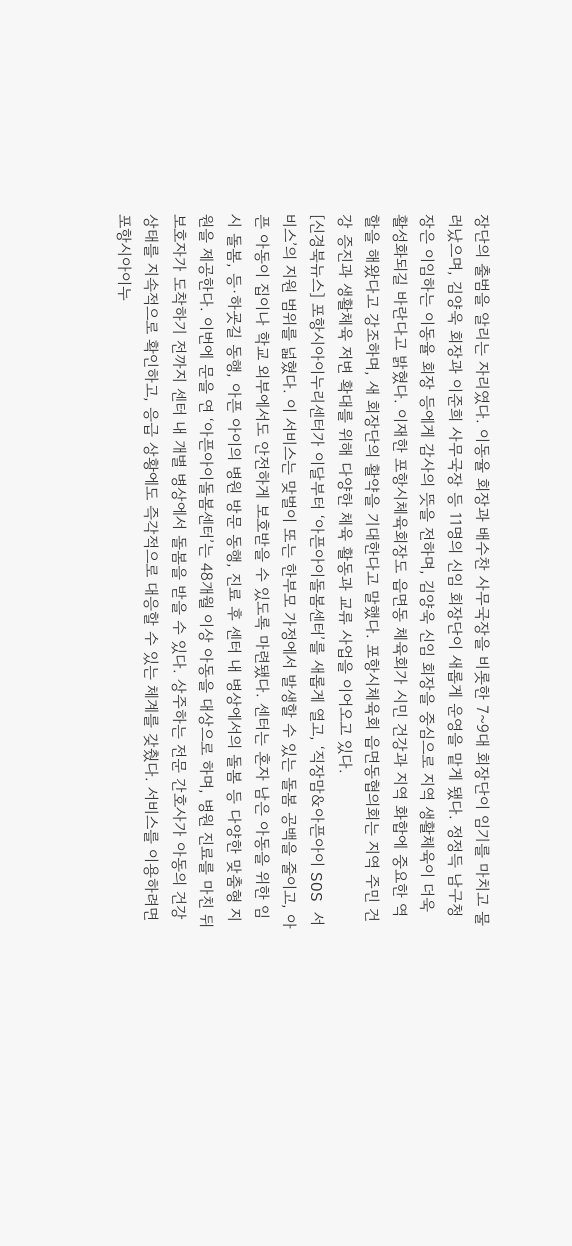장단의 출범을 알리는 자리였다. 이동율 회장과 배수찬 사무국장을 비롯한 7~9대 회장단이 임기를 마치고 물러났으며, 김양욱 회장과 이준희 사무국장 등 11명의 신임 회장단이 새롭게 운영을 맡게 됐다. 정정득 남구청장은 이임하는 이동율 회장 등에게 감사의 뜻을 전하며, 김양욱 신임 회장을 중심으로 지역 생활체육이 더욱 활성화되길 바란다고 밝혔다. 이재한 포항시체육회장도 읍면동 체육회가 시민 건강과 지역 화합에 중요한 역할을 해왔다고 강조하며, 새 회장단의 활약을 기대한다고 말했다. 포항시체육회 읍면동협의회는 지역 주민 건강 증진과 생활체육 저변 확대를 위해 다양한 체육 활동과 교류 사업을 이어오고 있다.
[신경북뉴스] 포항시아이누리센터가 이달부터 ‘아픈아이돌봄센터’를 새롭게 열고, ‘직장맘&아픈아이 SOS 서비스’의 지원 범위를 넓혔다. 이 서비스는 맞벌이 또는 한부모 가정에서 발생할 수 있는 돌봄 공백을 줄이고, 아픈 아동이 집이나 학교 외부에서도 안전하게 보호받을 수 있도록 마련됐다. 센터는 혼자 남은 아동을 위한 임시 돌봄, 등·하굣길 동행, 아픈 아이의 병원 방문 동행, 진료 후 센터 내 병상에서의 돌봄 등 다양한 맞춤형 지원을 제공한다. 이번에 문을 연 ‘아픈아이돌봄센터’는 48개월 이상 아동을 대상으로 하며, 병원 진료를 마친 뒤 보호자가 도착하기 전까지 센터 내 개별 병상에서 돌봄을 받을 수 있다. 상주하는 전문 간호사가 아동의 건강 상태를 지속적으로 확인하고, 응급 상황에도 즉각적으로 대응할 수 있는 체계를 갖췄다. 서비스를 이용하려면 포항시아이누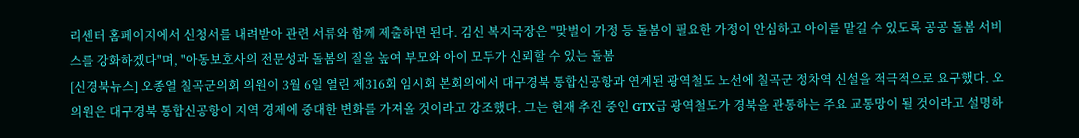리센터 홈페이지에서 신청서를 내려받아 관련 서류와 함께 제출하면 된다. 김신 복지국장은 "맞벌이 가정 등 돌봄이 필요한 가정이 안심하고 아이를 맡길 수 있도록 공공 돌봄 서비스를 강화하겠다"며, "아동보호사의 전문성과 돌봄의 질을 높여 부모와 아이 모두가 신뢰할 수 있는 돌봄
[신경북뉴스] 오종열 칠곡군의회 의원이 3월 6일 열린 제316회 임시회 본회의에서 대구경북 통합신공항과 연계된 광역철도 노선에 칠곡군 정차역 신설을 적극적으로 요구했다. 오 의원은 대구경북 통합신공항이 지역 경제에 중대한 변화를 가져올 것이라고 강조했다. 그는 현재 추진 중인 GTX급 광역철도가 경북을 관통하는 주요 교통망이 될 것이라고 설명하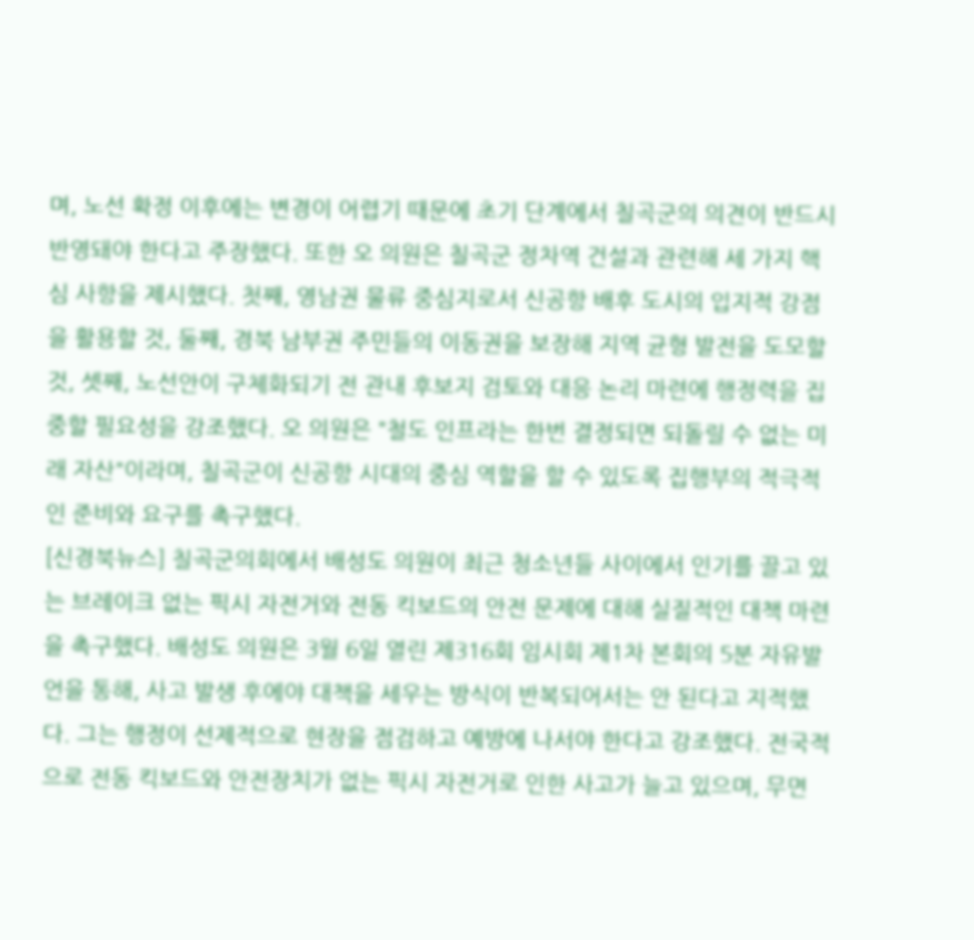며, 노선 확정 이후에는 변경이 어렵기 때문에 초기 단계에서 칠곡군의 의견이 반드시 반영돼야 한다고 주장했다. 또한 오 의원은 칠곡군 정차역 건설과 관련해 세 가지 핵심 사항을 제시했다. 첫째, 영남권 물류 중심지로서 신공항 배후 도시의 입지적 강점을 활용할 것, 둘째, 경북 남부권 주민들의 이동권을 보장해 지역 균형 발전을 도모할 것, 셋째, 노선안이 구체화되기 전 관내 후보지 검토와 대응 논리 마련에 행정력을 집중할 필요성을 강조했다. 오 의원은 "철도 인프라는 한번 결정되면 되돌릴 수 없는 미래 자산"이라며, 칠곡군이 신공항 시대의 중심 역할을 할 수 있도록 집행부의 적극적인 준비와 요구를 촉구했다.
[신경북뉴스] 칠곡군의회에서 배성도 의원이 최근 청소년들 사이에서 인기를 끌고 있는 브레이크 없는 픽시 자전거와 전동 킥보드의 안전 문제에 대해 실질적인 대책 마련을 촉구했다. 배성도 의원은 3월 6일 열린 제316회 임시회 제1차 본회의 5분 자유발언을 통해, 사고 발생 후에야 대책을 세우는 방식이 반복되어서는 안 된다고 지적했다. 그는 행정이 선제적으로 현장을 점검하고 예방에 나서야 한다고 강조했다. 전국적으로 전동 킥보드와 안전장치가 없는 픽시 자전거로 인한 사고가 늘고 있으며, 무면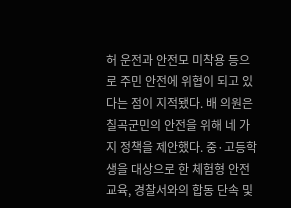허 운전과 안전모 미착용 등으로 주민 안전에 위협이 되고 있다는 점이 지적됐다. 배 의원은 칠곡군민의 안전을 위해 네 가지 정책을 제안했다. 중·고등학생을 대상으로 한 체험형 안전교육, 경찰서와의 합동 단속 및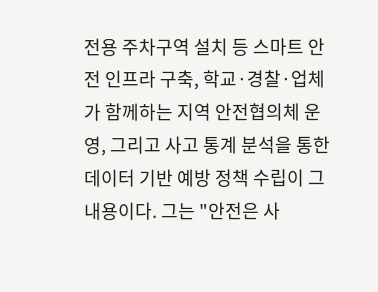전용 주차구역 설치 등 스마트 안전 인프라 구축, 학교·경찰·업체가 함께하는 지역 안전협의체 운영, 그리고 사고 통계 분석을 통한 데이터 기반 예방 정책 수립이 그 내용이다. 그는 "안전은 사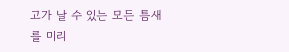고가 날 수 있는 모든 틈새를 미리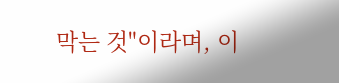막는 것"이라며, 이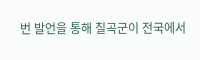번 발언을 통해 칠곡군이 전국에서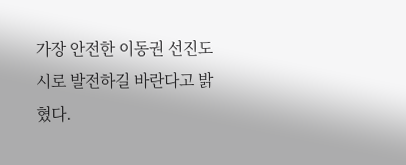가장 안전한 이동권 선진도시로 발전하길 바란다고 밝혔다.